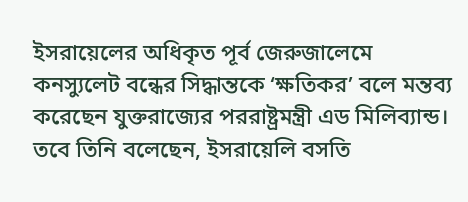ইসরায়েলের অধিকৃত পূর্ব জেরুজালেমে কনস্যুলেট বন্ধের সিদ্ধান্তকে ‘ক্ষতিকর’ বলে মন্তব্য করেছেন যুক্তরাজ্যের পররাষ্ট্রমন্ত্রী এড মিলিব্যান্ড। তবে তিনি বলেছেন, ইসরায়েলি বসতি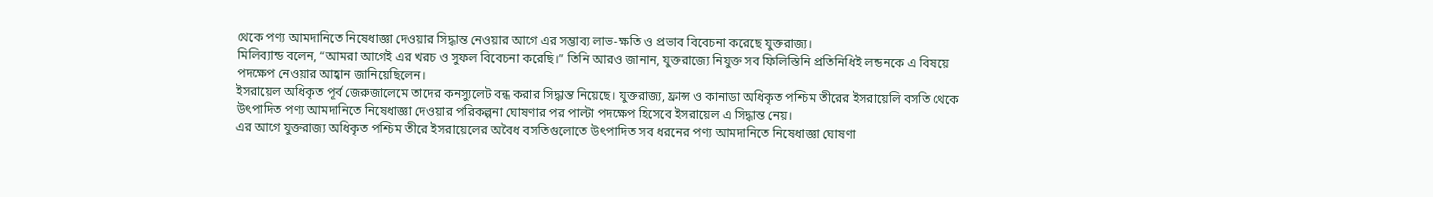থেকে পণ্য আমদানিতে নিষেধাজ্ঞা দেওয়ার সিদ্ধান্ত নেওয়ার আগে এর সম্ভাব্য লাভ-ক্ষতি ও প্রভাব বিবেচনা করেছে যুক্তরাজ্য।
মিলিব্যান্ড বলেন, “আমরা আগেই এর খরচ ও সুফল বিবেচনা করেছি।” তিনি আরও জানান, যুক্তরাজ্যে নিযুক্ত সব ফিলিস্তিনি প্রতিনিধিই লন্ডনকে এ বিষয়ে পদক্ষেপ নেওয়ার আহ্বান জানিয়েছিলেন।
ইসরায়েল অধিকৃত পূর্ব জেরুজালেমে তাদের কনস্যুলেট বন্ধ করার সিদ্ধান্ত নিয়েছে। যুক্তরাজ্য, ফ্রান্স ও কানাডা অধিকৃত পশ্চিম তীরের ইসরায়েলি বসতি থেকে উৎপাদিত পণ্য আমদানিতে নিষেধাজ্ঞা দেওয়ার পরিকল্পনা ঘোষণার পর পাল্টা পদক্ষেপ হিসেবে ইসরায়েল এ সিদ্ধান্ত নেয়।
এর আগে যুক্তরাজ্য অধিকৃত পশ্চিম তীরে ইসরায়েলের অবৈধ বসতিগুলোতে উৎপাদিত সব ধরনের পণ্য আমদানিতে নিষেধাজ্ঞা ঘোষণা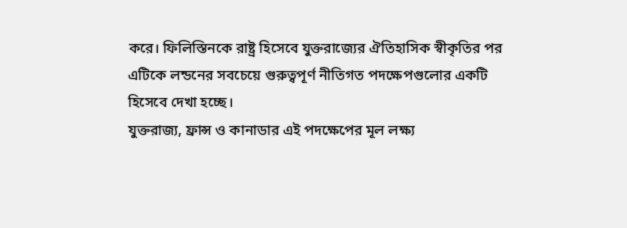করে। ফিলিস্তিনকে রাষ্ট্র হিসেবে যুক্তরাজ্যের ঐতিহাসিক স্বীকৃতির পর এটিকে লন্ডনের সবচেয়ে গুরুত্বপূর্ণ নীতিগত পদক্ষেপগুলোর একটি হিসেবে দেখা হচ্ছে।
যুক্তরাজ্য, ফ্রান্স ও কানাডার এই পদক্ষেপের মূল লক্ষ্য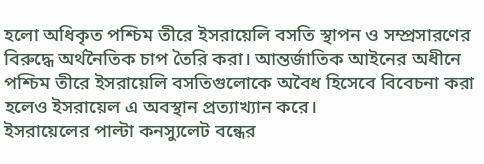হলো অধিকৃত পশ্চিম তীরে ইসরায়েলি বসতি স্থাপন ও সম্প্রসারণের বিরুদ্ধে অর্থনৈতিক চাপ তৈরি করা। আন্তর্জাতিক আইনের অধীনে পশ্চিম তীরে ইসরায়েলি বসতিগুলোকে অবৈধ হিসেবে বিবেচনা করা হলেও ইসরায়েল এ অবস্থান প্রত্যাখ্যান করে।
ইসরায়েলের পাল্টা কনস্যুলেট বন্ধের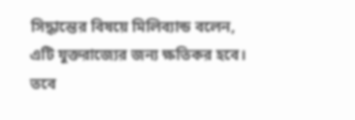সিদ্ধান্তের বিষয়ে মিলিব্যান্ড বলেন, এটি যুক্তরাজ্যের জন্য ক্ষতিকর হবে। তবে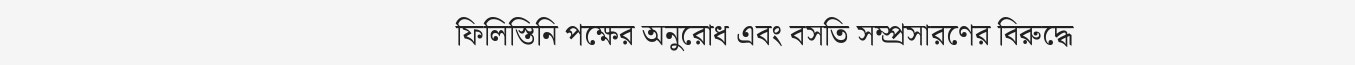ফিলিস্তিনি পক্ষের অনুরোধ এবং বসতি সম্প্রসারণের বিরুদ্ধে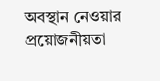অবস্থান নেওয়ার প্রয়োজনীয়তা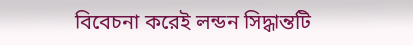বিবেচনা করেই লন্ডন সিদ্ধান্তটি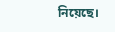নিয়েছে।